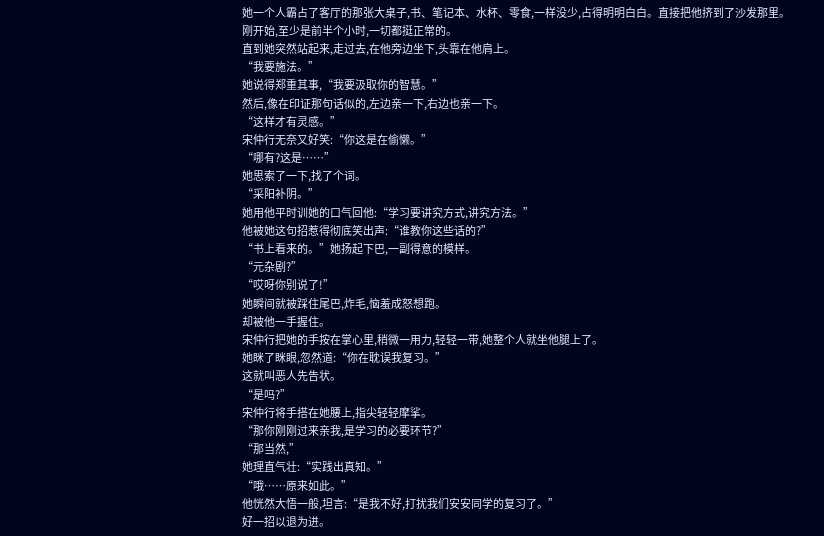她一个人霸占了客厅的那张大桌子,书、笔记本、水杯、零食,一样没少,占得明明白白。直接把他挤到了沙发那里。
刚开始,至少是前半个小时,一切都挺正常的。
直到她突然站起来,走过去,在他旁边坐下,头靠在他肩上。
“我要施法。”
她说得郑重其事,“我要汲取你的智慧。”
然后,像在印证那句话似的,左边亲一下,右边也亲一下。
“这样才有灵感。”
宋仲行无奈又好笑:“你这是在偷懒。”
“哪有?这是……”
她思索了一下,找了个词。
“采阳补阴。”
她用他平时训她的口气回他:“学习要讲究方式,讲究方法。”
他被她这句招惹得彻底笑出声:“谁教你这些话的?”
“书上看来的。”她扬起下巴,一副得意的模样。
“元杂剧?”
“哎呀你别说了!”
她瞬间就被踩住尾巴,炸毛,恼羞成怒想跑。
却被他一手握住。
宋仲行把她的手按在掌心里,稍微一用力,轻轻一带,她整个人就坐他腿上了。
她眯了眯眼,忽然道:“你在耽误我复习。”
这就叫恶人先告状。
“是吗?”
宋仲行将手搭在她腰上,指尖轻轻摩挲。
“那你刚刚过来亲我,是学习的必要环节?”
“那当然,”
她理直气壮:“实践出真知。”
“哦……原来如此。”
他恍然大悟一般,坦言:“是我不好,打扰我们安安同学的复习了。”
好一招以退为进。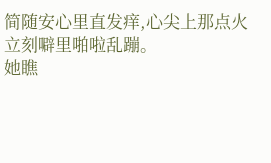简随安心里直发痒,心尖上那点火立刻噼里啪啦乱蹦。
她瞧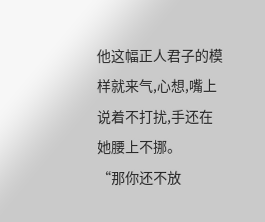他这幅正人君子的模样就来气,心想,嘴上说着不打扰,手还在她腰上不挪。
“那你还不放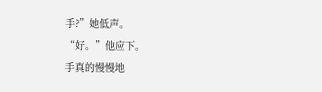手?”她低声。
“好。”他应下。
手真的慢慢地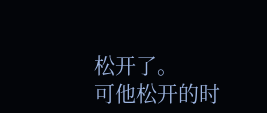松开了。
可他松开的时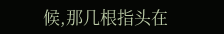候,那几根指头在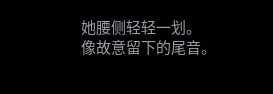她腰侧轻轻一划。
像故意留下的尾音。